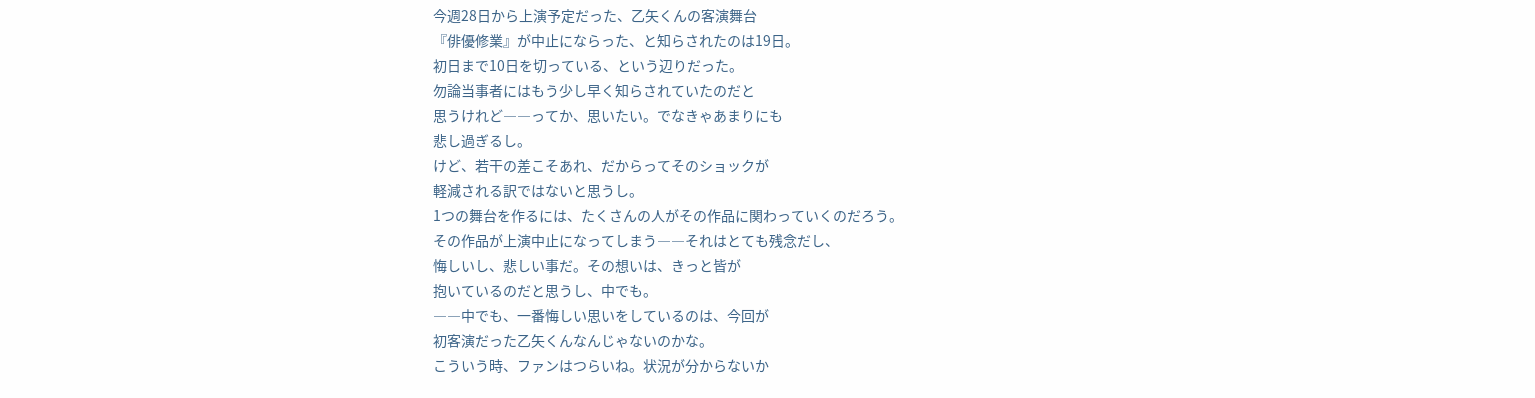今週28日から上演予定だった、乙矢くんの客演舞台
『俳優修業』が中止にならった、と知らされたのは19日。
初日まで10日を切っている、という辺りだった。
勿論当事者にはもう少し早く知らされていたのだと
思うけれど――ってか、思いたい。でなきゃあまりにも
悲し過ぎるし。
けど、若干の差こそあれ、だからってそのショックが
軽減される訳ではないと思うし。
1つの舞台を作るには、たくさんの人がその作品に関わっていくのだろう。
その作品が上演中止になってしまう――それはとても残念だし、
悔しいし、悲しい事だ。その想いは、きっと皆が
抱いているのだと思うし、中でも。
――中でも、一番悔しい思いをしているのは、今回が
初客演だった乙矢くんなんじゃないのかな。
こういう時、ファンはつらいね。状況が分からないか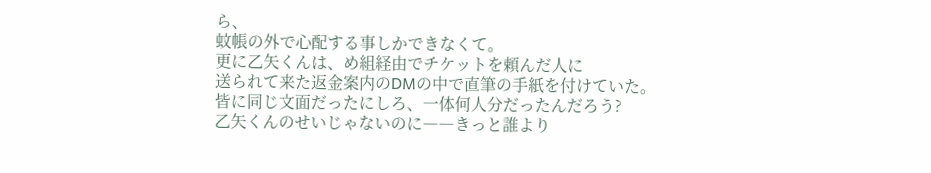ら、
蚊帳の外で心配する事しかできなくて。
更に乙矢くんは、め組経由でチケットを頼んだ人に
送られて来た返金案内のDMの中で直筆の手紙を付けていた。
皆に同じ文面だったにしろ、一体何人分だったんだろう?
乙矢くんのせいじゃないのに――きっと誰より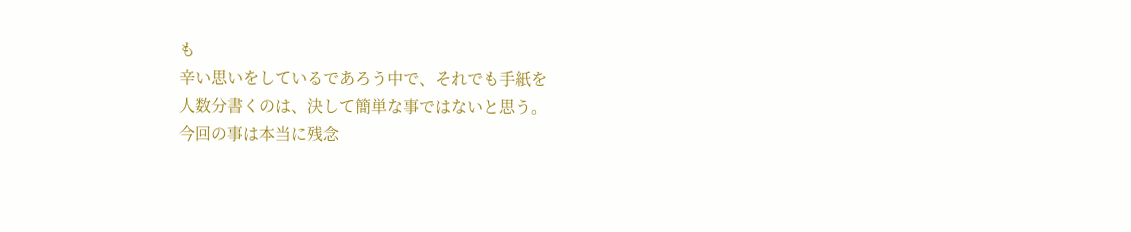も
辛い思いをしているであろう中で、それでも手紙を
人数分書くのは、決して簡単な事ではないと思う。
今回の事は本当に残念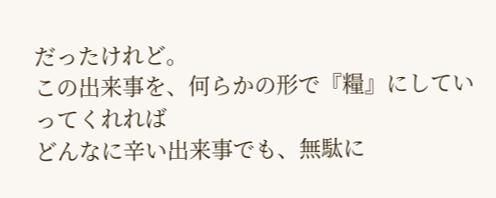だったけれど。
この出来事を、何らかの形で『糧』にしていってくれれば
どんなに辛い出来事でも、無駄に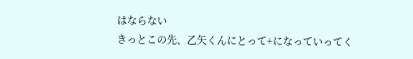はならない
きっとこの先、乙矢くんにとって+になっていってく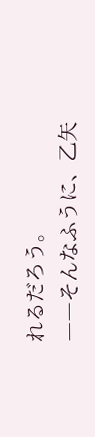れるだろう。
――そんなふうに、乙矢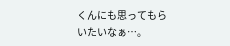くんにも思ってもらいたいなぁ…。